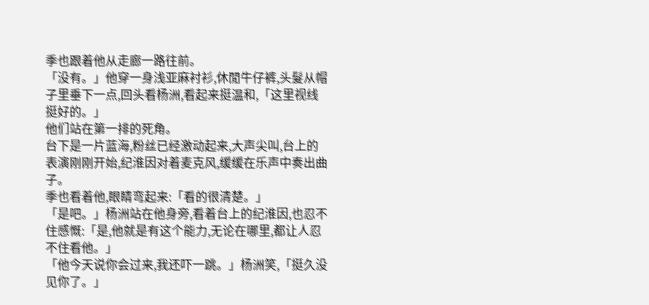季也跟着他从走廊一路往前。
「没有。」他穿一身浅亚麻衬衫,休閒牛仔裤,头髮从帽子里垂下一点,回头看杨洲,看起来挺温和,「这里视线挺好的。」
他们站在第一排的死角。
台下是一片蓝海,粉丝已经激动起来,大声尖叫,台上的表演刚刚开始,纪淮因对着麦克风,缓缓在乐声中奏出曲子。
季也看着他,眼睛弯起来:「看的很清楚。」
「是吧。」杨洲站在他身旁,看着台上的纪淮因,也忍不住感慨:「是,他就是有这个能力,无论在哪里,都让人忍不住看他。」
「他今天说你会过来,我还吓一跳。」杨洲笑,「挺久没见你了。」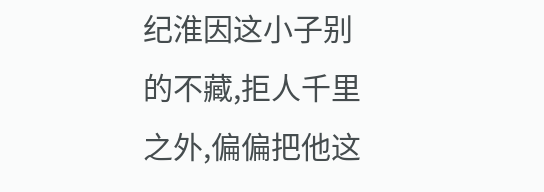纪淮因这小子别的不藏,拒人千里之外,偏偏把他这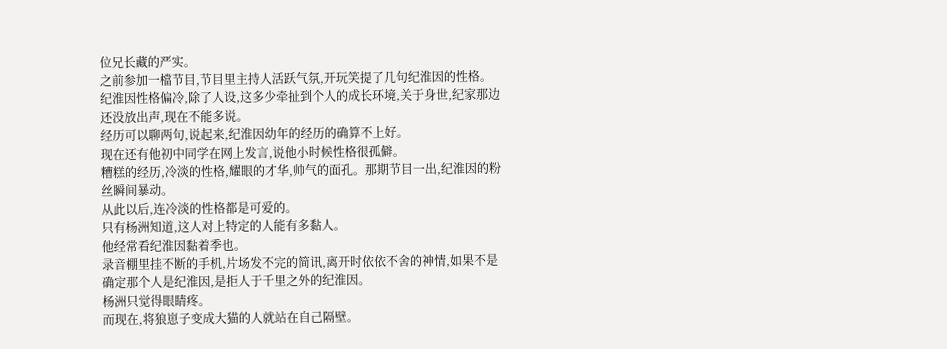位兄长藏的严实。
之前参加一檔节目,节目里主持人活跃气氛,开玩笑提了几句纪淮因的性格。
纪淮因性格偏冷,除了人设,这多少牵扯到个人的成长环境,关于身世,纪家那边还没放出声,现在不能多说。
经历可以聊两句,说起来,纪淮因幼年的经历的确算不上好。
现在还有他初中同学在网上发言,说他小时候性格很孤僻。
糟糕的经历,冷淡的性格,耀眼的才华,帅气的面孔。那期节目一出,纪淮因的粉丝瞬间暴动。
从此以后,连冷淡的性格都是可爱的。
只有杨洲知道,这人对上特定的人能有多黏人。
他经常看纪淮因黏着季也。
录音棚里挂不断的手机,片场发不完的简讯,离开时依依不舍的神情,如果不是确定那个人是纪淮因,是拒人于千里之外的纪淮因。
杨洲只觉得眼睛疼。
而现在,将狼崽子变成大猫的人就站在自己隔壁。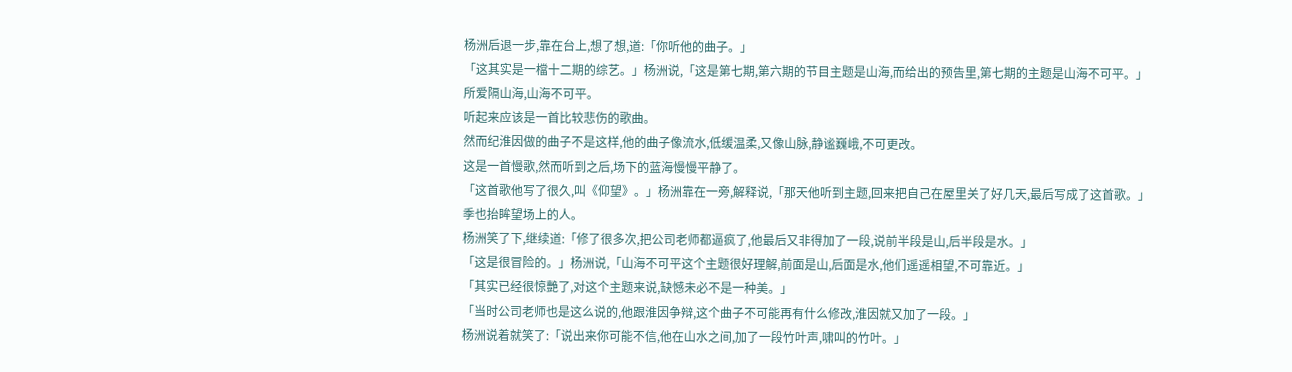杨洲后退一步,靠在台上,想了想,道:「你听他的曲子。」
「这其实是一檔十二期的综艺。」杨洲说,「这是第七期,第六期的节目主题是山海,而给出的预告里,第七期的主题是山海不可平。」
所爱隔山海,山海不可平。
听起来应该是一首比较悲伤的歌曲。
然而纪淮因做的曲子不是这样,他的曲子像流水,低缓温柔,又像山脉,静谧巍峨,不可更改。
这是一首慢歌,然而听到之后,场下的蓝海慢慢平静了。
「这首歌他写了很久,叫《仰望》。」杨洲靠在一旁,解释说,「那天他听到主题,回来把自己在屋里关了好几天,最后写成了这首歌。」
季也抬眸望场上的人。
杨洲笑了下,继续道:「修了很多次,把公司老师都逼疯了,他最后又非得加了一段,说前半段是山,后半段是水。」
「这是很冒险的。」杨洲说,「山海不可平这个主题很好理解,前面是山,后面是水,他们遥遥相望,不可靠近。」
「其实已经很惊艷了,对这个主题来说,缺憾未必不是一种美。」
「当时公司老师也是这么说的,他跟淮因争辩,这个曲子不可能再有什么修改,淮因就又加了一段。」
杨洲说着就笑了:「说出来你可能不信,他在山水之间,加了一段竹叶声,啸叫的竹叶。」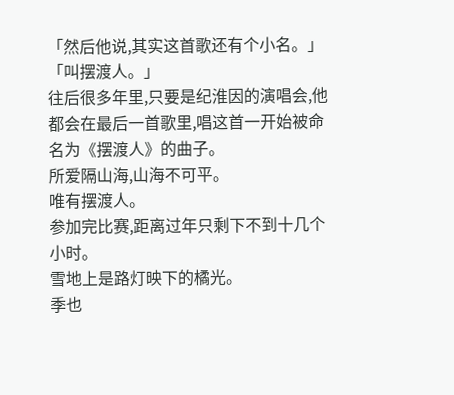「然后他说,其实这首歌还有个小名。」
「叫摆渡人。」
往后很多年里,只要是纪淮因的演唱会,他都会在最后一首歌里,唱这首一开始被命名为《摆渡人》的曲子。
所爱隔山海,山海不可平。
唯有摆渡人。
参加完比赛,距离过年只剩下不到十几个小时。
雪地上是路灯映下的橘光。
季也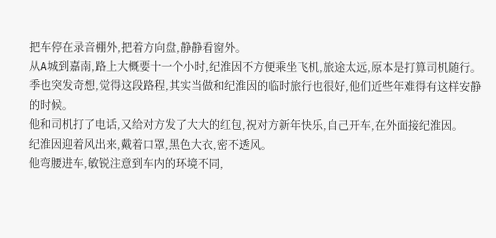把车停在录音棚外,把着方向盘,静静看窗外。
从A城到嘉南,路上大概要十一个小时,纪淮因不方便乘坐飞机,旅途太远,原本是打算司机随行。
季也突发奇想,觉得这段路程,其实当做和纪淮因的临时旅行也很好,他们近些年难得有这样安静的时候。
他和司机打了电话,又给对方发了大大的红包,祝对方新年快乐,自己开车,在外面接纪淮因。
纪淮因迎着风出来,戴着口罩,黑色大衣,密不透风。
他弯腰进车,敏锐注意到车内的环境不同,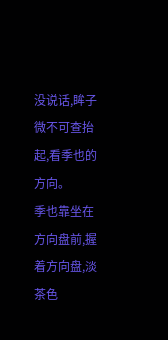没说话,眸子微不可查抬起,看季也的方向。
季也靠坐在方向盘前,握着方向盘,淡茶色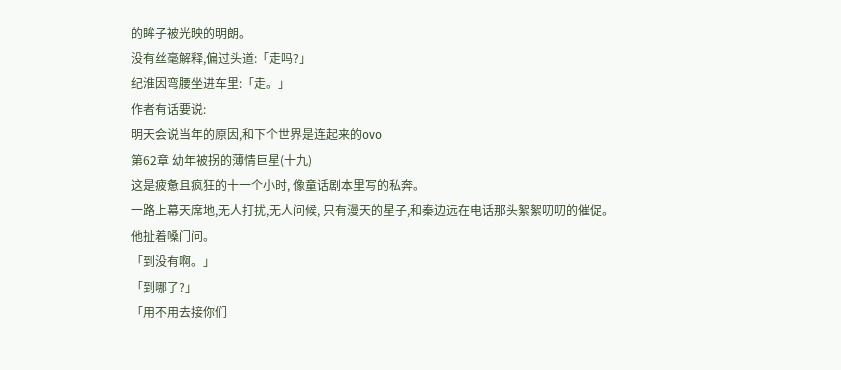的眸子被光映的明朗。
没有丝毫解释,偏过头道:「走吗?」
纪淮因弯腰坐进车里:「走。」
作者有话要说:
明天会说当年的原因,和下个世界是连起来的ovo
第62章 幼年被拐的薄情巨星(十九)
这是疲惫且疯狂的十一个小时, 像童话剧本里写的私奔。
一路上幕天席地,无人打扰,无人问候, 只有漫天的星子,和秦边远在电话那头絮絮叨叨的催促。
他扯着嗓门问。
「到没有啊。」
「到哪了?」
「用不用去接你们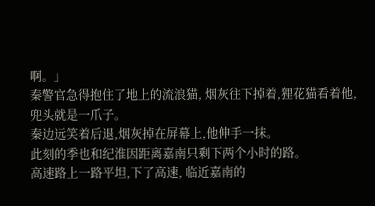啊。」
秦警官急得抱住了地上的流浪猫, 烟灰往下掉着,狸花猫看着他,兜头就是一爪子。
秦边远笑着后退,烟灰掉在屏幕上,他伸手一抹。
此刻的季也和纪淮因距离嘉南只剩下两个小时的路。
高速路上一路平坦,下了高速, 临近嘉南的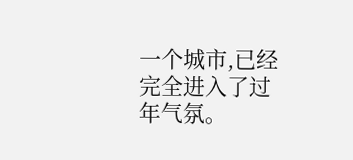一个城市,已经完全进入了过年气氛。